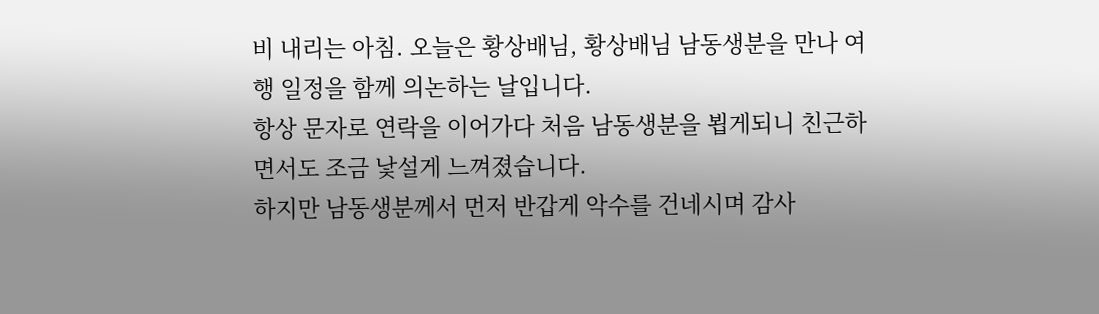비 내리는 아침. 오늘은 황상배님, 황상배님 남동생분을 만나 여행 일정을 함께 의논하는 날입니다.
항상 문자로 연락을 이어가다 처음 남동생분을 뵙게되니 친근하면서도 조금 낯설게 느껴졌습니다.
하지만 남동생분께서 먼저 반갑게 악수를 건네시며 감사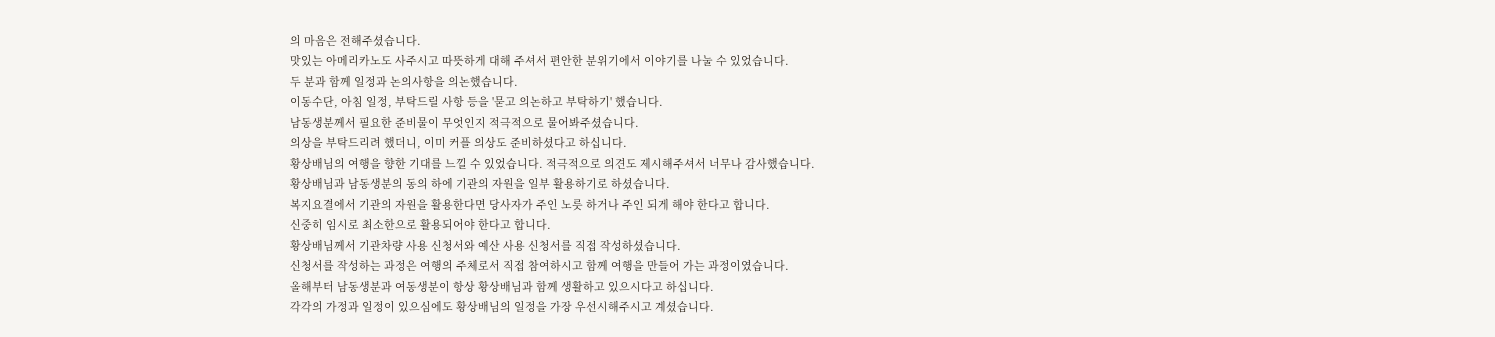의 마음은 전해주셨습니다.
맛있는 아메리카노도 사주시고 따뜻하게 대해 주셔서 편안한 분위기에서 이야기를 나눌 수 있었습니다.
두 분과 함께 일정과 논의사항을 의논했습니다.
이동수단, 아침 일정, 부탁드릴 사항 등을 '묻고 의논하고 부탁하기' 했습니다.
남동생분께서 필요한 준비물이 무엇인지 적극적으로 물어봐주셨습니다.
의상을 부탁드리려 했더니, 이미 커플 의상도 준비하셨다고 하십니다.
황상배님의 여행을 향한 기대를 느낄 수 있었습니다. 적극적으로 의견도 제시해주셔서 너무나 감사했습니다.
황상배님과 남동생분의 동의 하에 기관의 자원을 일부 활용하기로 하셨습니다.
복지요결에서 기관의 자원을 활용한다면 당사자가 주인 노릇 하거나 주인 되게 해야 한다고 합니다.
신중히 임시로 최소한으로 활용되어야 한다고 합니다.
황상배님께서 기관차량 사용 신청서와 예산 사용 신청서를 직접 작성하셨습니다.
신청서를 작성하는 과정은 여행의 주체로서 직접 참여하시고 함께 여행을 만들어 가는 과정이였습니다.
올해부터 남동생분과 여동생분이 항상 황상배님과 함께 생활하고 있으시다고 하십니다.
각각의 가정과 일정이 있으심에도 황상배님의 일정을 가장 우선시해주시고 계셨습니다.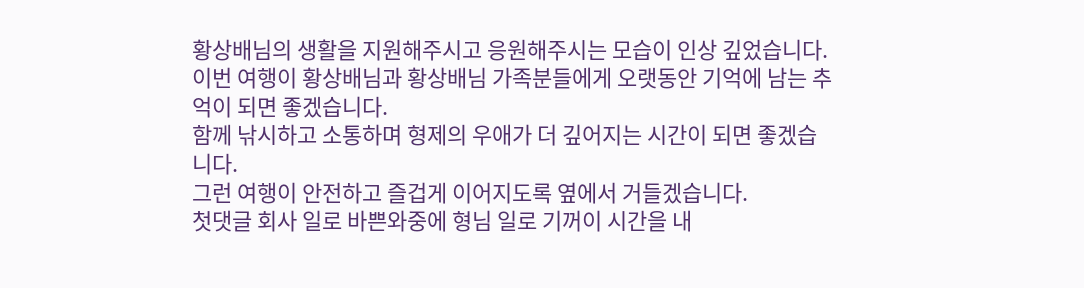황상배님의 생활을 지원해주시고 응원해주시는 모습이 인상 깊었습니다.
이번 여행이 황상배님과 황상배님 가족분들에게 오랫동안 기억에 남는 추억이 되면 좋겠습니다.
함께 낚시하고 소통하며 형제의 우애가 더 깊어지는 시간이 되면 좋겠습니다.
그런 여행이 안전하고 즐겁게 이어지도록 옆에서 거들겠습니다.
첫댓글 회사 일로 바쁜와중에 형님 일로 기꺼이 시간을 내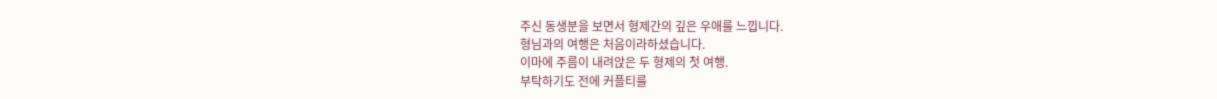주신 동생분을 보면서 형제간의 깊은 우애를 느낍니다.
형님과의 여행은 처음이라하셨습니다.
이마에 주름이 내려앉은 두 형제의 첫 여행.
부탁하기도 전에 커플티를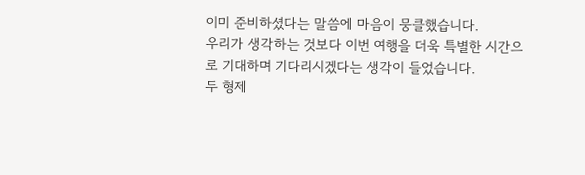이미 준비하셨다는 말씀에 마음이 뭉클했습니다.
우리가 생각하는 것보다 이번 여행을 더욱 특별한 시간으로 기대하며 기다리시겠다는 생각이 들었습니다.
두 형제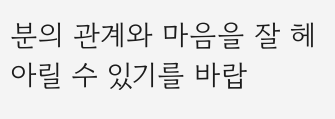분의 관계와 마음을 잘 헤아릴 수 있기를 바랍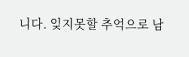니다. 잊지못할 추억으로 남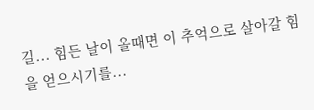길... 힘든 날이 올때면 이 추억으로 살아갈 힘을 얻으시기를...